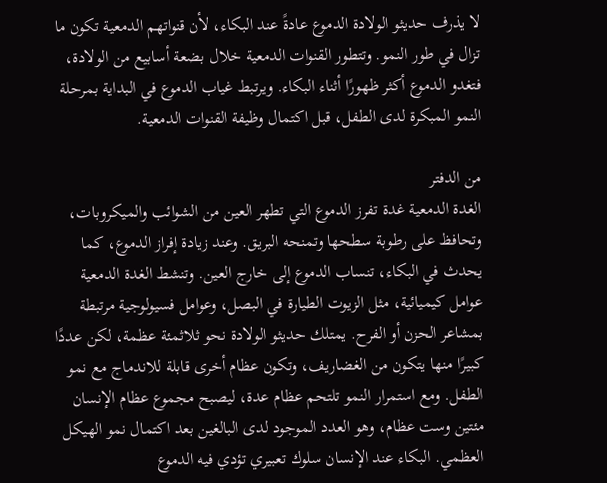لا يذرف حديثو الولادة الدموع عادةً عند البكاء، لأن قنواتهم الدمعية تكون ما تزال في طور النمو. وتتطور القنوات الدمعية خلال بضعة أسابيع من الولادة، فتغدو الدموع أكثر ظهورًا أثناء البكاء. ويرتبط غياب الدموع في البداية بمرحلة النمو المبكرة لدى الطفل، قبل اكتمال وظيفة القنوات الدمعية.

من الدفتر
الغدة الدمعية غدة تفرز الدموع التي تطهر العين من الشوائب والميكروبات، وتحافظ على رطوبة سطحها وتمنحه البريق. وعند زيادة إفراز الدموع، كما يحدث في البكاء، تنساب الدموع إلى خارج العين. وتنشط الغدة الدمعية عوامل كيميائية، مثل الزيوت الطيارة في البصل، وعوامل فسيولوجية مرتبطة بمشاعر الحزن أو الفرح. يمتلك حديثو الولادة نحو ثلاثمئة عظمة، لكن عددًا كبيرًا منها يتكون من الغضاريف، وتكون عظام أخرى قابلة للاندماج مع نمو الطفل. ومع استمرار النمو تلتحم عظام عدة، ليصبح مجموع عظام الإنسان مئتين وست عظام، وهو العدد الموجود لدى البالغين بعد اكتمال نمو الهيكل العظمي. البكاء عند الإنسان سلوك تعبيري تؤدي فيه الدموع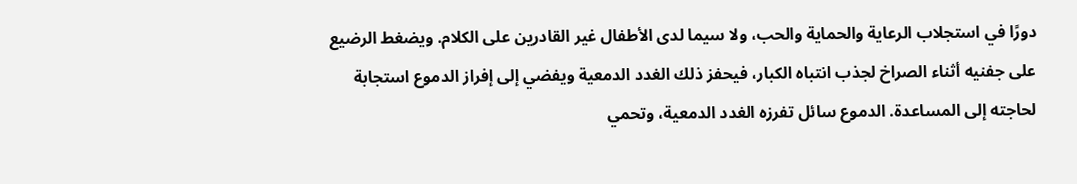دورًا في استجلاب الرعاية والحماية والحب، ولا سيما لدى الأطفال غير القادرين على الكلام. ويضغط الرضيع على جفنيه أثناء الصراخ لجذب انتباه الكبار، فيحفز ذلك الغدد الدمعية ويفضي إلى إفراز الدموع استجابة لحاجته إلى المساعدة. الدموع سائل تفرزه الغدد الدمعية، وتحمي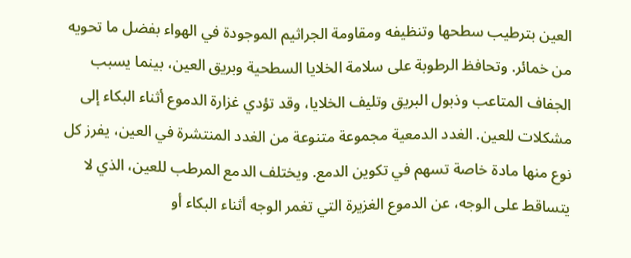العين بترطيب سطحها وتنظيفه ومقاومة الجراثيم الموجودة في الهواء بفضل ما تحويه من خمائر. وتحافظ الرطوبة على سلامة الخلايا السطحية وبريق العين، بينما يسبب الجفاف المتاعب وذبول البريق وتليف الخلايا، وقد تؤدي غزارة الدموع أثناء البكاء إلى مشكلات للعين. الغدد الدمعية مجموعة متنوعة من الغدد المنتشرة في العين، يفرز كل نوع منها مادة خاصة تسهم في تكوين الدمع. ويختلف الدمع المرطب للعين، الذي لا يتساقط على الوجه، عن الدموع الغزيرة التي تغمر الوجه أثناء البكاء أو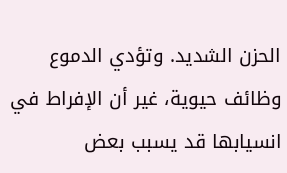الحزن الشديد. وتؤدي الدموع وظائف حيوية، غير أن الإفراط في انسيابها قد يسبب بعض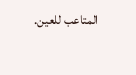المتاعب للعين.